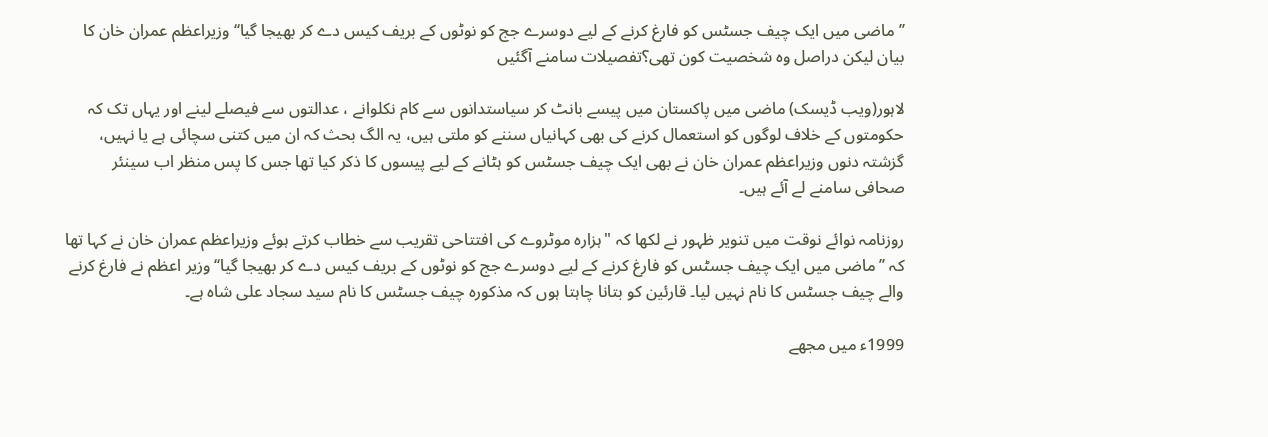’’ماضی میں ایک چیف جسٹس کو فارغ کرنے کے لیے دوسرے جج کو نوٹوں کے بریف کیس دے کر بھیجا گیا‘‘ وزیراعظم عمران خان کا بیان لیکن دراصل وہ شخصیت کون تھی؟تفصیلات سامنے آگئیں

لاہور(ویب ڈیسک) ماضی میں پاکستان میں پیسے بانٹ کر سیاستدانوں سے کام نکلوانے ، عدالتوں سے فیصلے لینے اور یہاں تک کہ حکومتوں کے خلاف لوگوں کو استعمال کرنے کی بھی کہانیاں سننے کو ملتی ہیں، یہ الگ بحث کہ ان میں کتنی سچائی ہے یا نہیں، گزشتہ دنوں وزیراعظم عمران خان نے بھی ایک چیف جسٹس کو ہٹانے کے لیے پیسوں کا ذکر کیا تھا جس کا پس منظر اب سینئر صحافی سامنے لے آئے ہیں۔

روزنامہ نوائے نوقت میں تنویر ظہور نے لکھا کہ "ہزارہ موٹروے کی افتتاحی تقریب سے خطاب کرتے ہوئے وزیراعظم عمران خان نے کہا تھا کہ ’’ماضی میں ایک چیف جسٹس کو فارغ کرنے کے لیے دوسرے جج کو نوٹوں کے بریف کیس دے کر بھیجا گیا‘‘ وزیر اعظم نے فارغ کرنے والے چیف جسٹس کا نام نہیں لیا۔ قارئین کو بتانا چاہتا ہوں کہ مذکورہ چیف جسٹس کا نام سید سجاد علی شاہ ہے۔

1999ء میں مجھے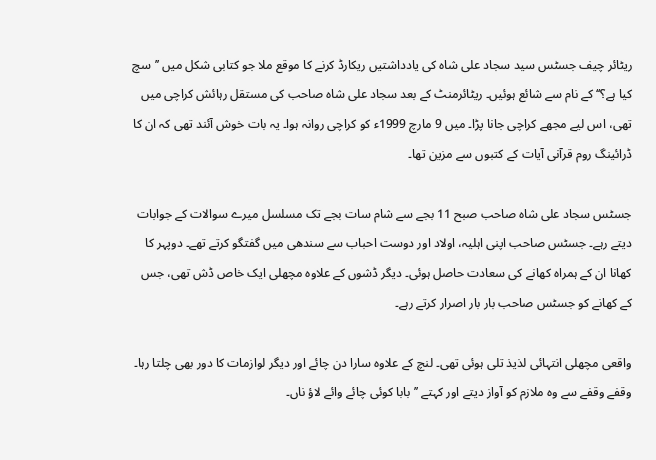ریٹائر چیف جسٹس سید سجاد علی شاہ کی یادداشتیں ریکارڈ کرنے کا موقع ملا جو کتابی شکل میں ’’سچ کیا ہے؟‘‘ کے نام سے شائع ہوئیں۔ ریٹائرمنٹ کے بعد سجاد علی شاہ صاحب کی مستقل رہائش کراچی میں تھی، اس لیے مجھے کراچی جانا پڑا۔ میں 9 مارچ 1999ء کو کراچی روانہ ہوا۔ یہ بات خوش آئند تھی کہ ان کا ڈرائینگ روم قرآنی آیات کے کتبوں سے مزین تھا۔

جسٹس سجاد علی شاہ صاحب صبح 11 بجے سے شام سات بجے تک مسلسل میرے سوالات کے جوابات دیتے رہے۔ جسٹس صاحب اپنی اہلیہ، اولاد اور دوست احباب سے سندھی میں گفتگو کرتے تھے۔ دوپہر کا کھانا ان کے ہمراہ کھانے کی سعادت حاصل ہوئی۔ دیگر ڈشوں کے علاوہ مچھلی ایک خاص ڈش تھی، جس کے کھانے کو جسٹس صاحب بار بار اصرار کرتے رہے۔

واقعی مچھلی انتہائی لذیذ تلی ہوئی تھی۔ لنچ کے علاوہ سارا دن چائے اور دیگر لوازمات کا دور بھی چلتا رہا۔ وقفے وقفے سے وہ ملازم کو آواز دیتے اور کہتے ’’بابا کوئی چائے وائے لاؤ ناں۔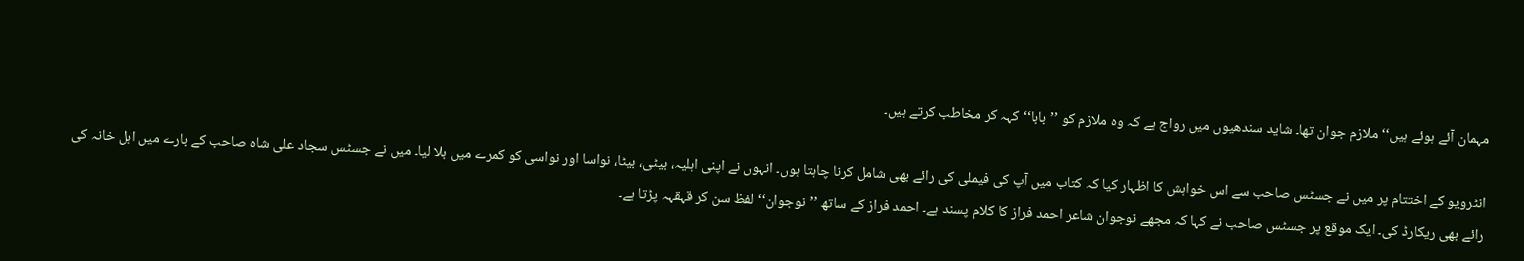مہمان آئے ہوئے ہیں‘‘ ملازم جوان تھا۔ شاید سندھیوں میں رواج ہے کہ وہ ملازم کو ’’بابا‘‘ کہہ کر مخاطب کرتے ہیں۔

انٹرویو کے اختتام پر میں نے جسٹس صاحب سے اس خواہش کا اظہار کیا کہ کتاب میں آپ کی فیملی کی رائے بھی شامل کرنا چاہتا ہوں۔ انہوں نے اپنی اہلیہ، بیٹی، بیٹا، نواسا اور نواسی کو کمرے میں بلا لیا۔ میں نے جسٹس سجاد علی شاہ صاحب کے بارے میں اہل خانہ کی رائے بھی ریکارڈ کی۔ ایک موقع پر جسٹس صاحب نے کہا کہ مجھے نوجوان شاعر احمد فراز کا کلام پسند ہے۔ احمد فراز کے ساتھ ’’نوجوان‘‘ لفظ سن کر قہقہہ پڑتا ہے۔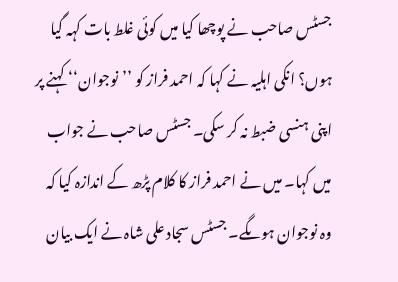جسٹس صاحب نے پوچھا کیا میں کوئی غلط بات کہہ گیا ہوں؟ انکی اہلیہ نے کہا کہ احمد فراز کو ’’نوجوان‘‘ کہنے پر اپنی ہنسی ضبط نہ کر سکی۔ جسٹس صاحب نے جواب میں کہا۔ میں نے احمد فراز کا کلام پڑھ کے اندازہ کیا کہ وہ نوجوان ہوںگے۔ جسٹس سجاد علی شاہ نے ایک بیان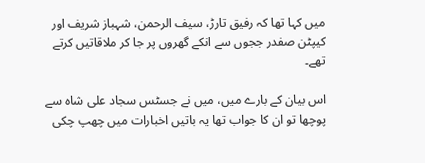میں کہا تھا کہ رفیق تارڑ، سیف الرحمن، شہباز شریف اور کیپٹن صفدر ججوں سے انکے گھروں پر جا کر ملاقاتیں کرتے تھے۔

اس بیان کے بارے میں، میں نے جسٹس سجاد علی شاہ سے پوچھا تو ان کا جواب تھا یہ باتیں اخبارات میں چھپ چکی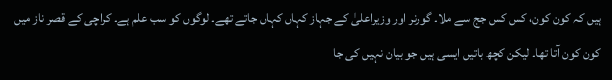ہیں کہ کون کون، کس کس جج سے ملا۔ گورنر اور وزیراعلیٰ کے جہاز کہاں کہاں جاتے تھے۔ لوگوں کو سب علم ہے۔ کراچی کے قصر ناز میں کون کون آتا تھا۔ لیکن کچھ باتیں ایسی ہیں جو بیان نہیں کی جا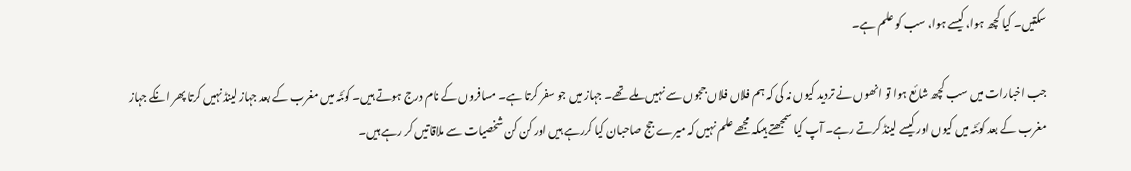سکتیں۔ کیا کچھ ہوا، کیسے ہوا، سب کو علم ہے۔

جب اخبارات میں سب کچھ شائع ہوا تو انھوں نے تردید کیوں نہ کی کہ ہم فلاں فلاں ججوں سے نہیں ملے تھے۔ جہاز میں جو سفر کرتا ہے۔ مسافروں کے نام درج ہوتے ہیں۔ کوئٹہ میں مغرب کے بعد جہاز لینڈ نہیں کرتا پھر انکے جہاز مغرب کے بعد کوئٹہ میں کیوں اور کیسے لینڈ کرتے رہے۔ آپ کیا سمجھتے ہیںکہ مجھے علم نہیں کہ میرے جج صاحبان کیا کررہے ہیں اور کن کن شخصیات سے ملاقاتیں کر رہے ہیں۔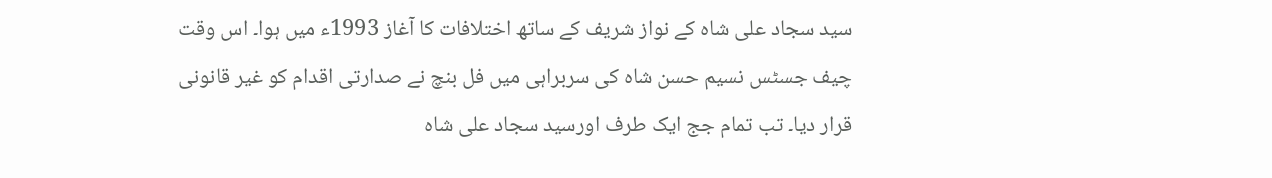سید سجاد علی شاہ کے نواز شریف کے ساتھ اختلافات کا آغاز 1993ء میں ہوا۔ اس وقت چیف جسٹس نسیم حسن شاہ کی سربراہی میں فل بنچ نے صدارتی اقدام کو غیر قانونی قرار دیا۔ تب تمام جج ایک طرف اورسید سجاد علی شاہ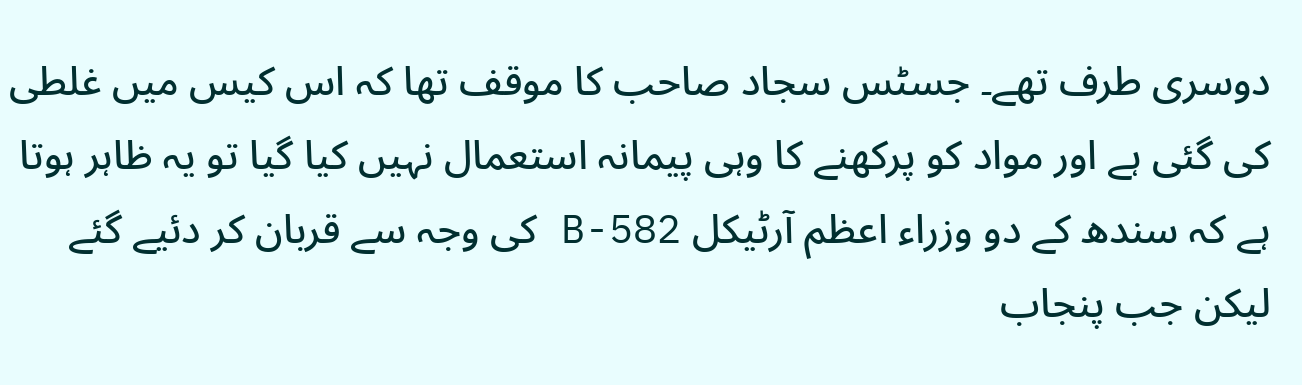دوسری طرف تھے۔ جسٹس سجاد صاحب کا موقف تھا کہ اس کیس میں غلطی کی گئی ہے اور مواد کو پرکھنے کا وہی پیمانہ استعمال نہیں کیا گیا تو یہ ظاہر ہوتا ہے کہ سندھ کے دو وزراء اعظم آرٹیکل 582-B کی وجہ سے قربان کر دئیے گئے لیکن جب پنجاب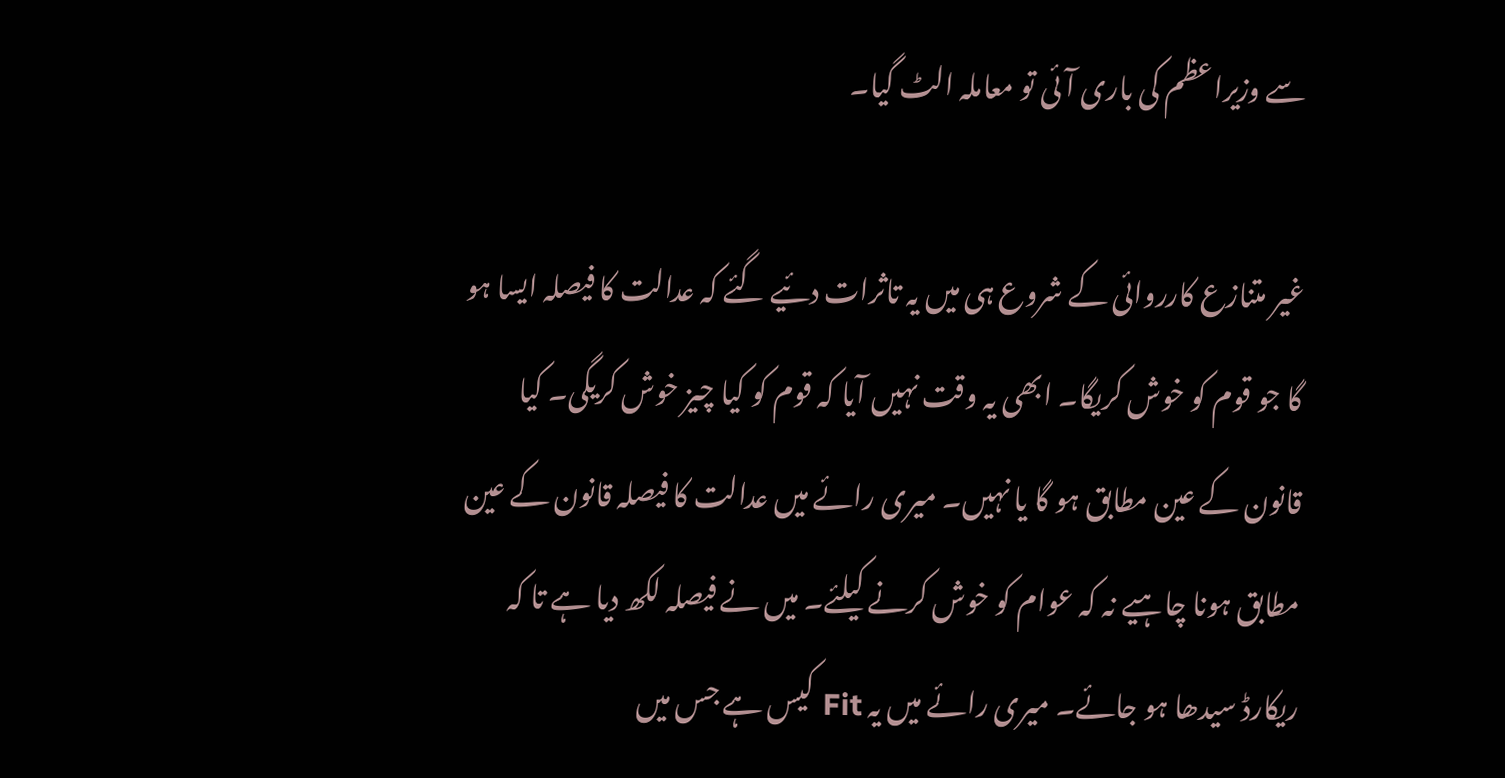سے وزیراعظم کی باری آئی تو معاملہ الٹ گیا۔

غیر متنازع کارروائی کے شروع ہی میں یہ تاثرات دئیے گئے کہ عدالت کا فیصلہ ایسا ہو گا جو قوم کو خوش کریگا۔ ابھی یہ وقت نہیں آیا کہ قوم کو کیا چیز خوش کریگی۔ کیا قانون کے عین مطابق ہو گا یا نہیں۔ میری رائے میں عدالت کا فیصلہ قانون کے عین مطابق ہونا چاہیے نہ کہ عوام کو خوش کرنے کیلئے۔ میں نے فیصلہ لکھ دیا ہے تا کہ ریکارڈ سیدھا ہو جائے۔ میری رائے میں یہ Fit کیس ہے جس میں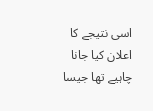اسی نتیجے کا اعلان کیا جانا چاہیے تھا جیسا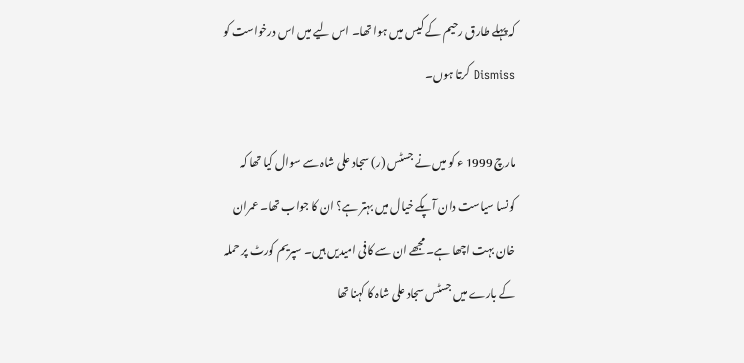کہ پہلے طارق رحیم کے کیس میں ہوا تھا۔ اس لیے میں اس درخواست کو Dismiss کرتا ہوں۔

مارچ 1999 ء کو میں نے جسٹس (ر) سجاد علی شاہ سے سوال کیا تھا کہ کونسا سیاست دان آپکے خیال میں بہتر ہے؟ ان کا جواب تھا۔ عمران خان بہت اچھا ہے۔ مجھے ان سے کافی امیدیں ہیں۔ سپریم کورٹ پر حملہ کے بارے میں جسٹس سجاد علی شاہ کا کہنا تھا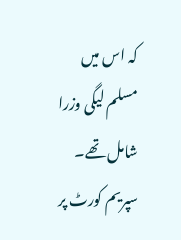کہ اس میں مسلم لیگی وزرا شامل تھے۔ سپریم کورٹ پر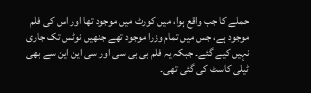حملے کا جب واقع ہوا، میں کورٹ میں موجود تھا اور اس کی فلم موجود ہے، جس میں تمام وزرا موجود تھے جنھیں نوٹس تک جاری نہیں کیے گئے۔ جبکہ یہ فلم بی بی سی اور سی این این سے بھی ٹیلی کاسٹ کی گئی تھی۔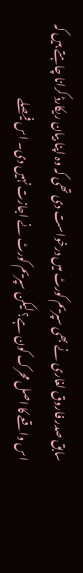سابق صدر فاروق لغاری نے بھی سپریم کورٹ میں درخواست دی تھی کہ وہ اپنا بیان ریکارڈ کرانا چاہتے ہیں کہ اس واقعے کا اصل محرک کون ہے؟ لیکن سپریم کورٹ نے اجازت نہیں دی۔ اس فیصلے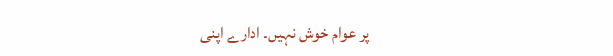پر عوام خوش نہیں۔ ادارے اپنی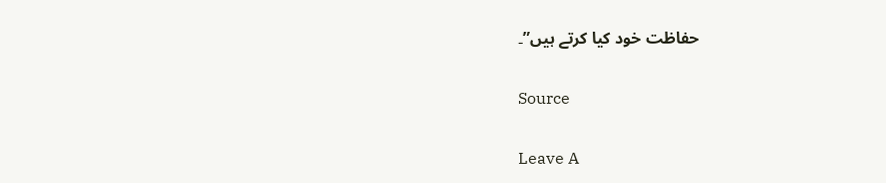حفاظت خود کیا کرتے ہیں”۔

Source

Leave A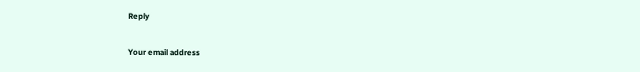Reply

Your email address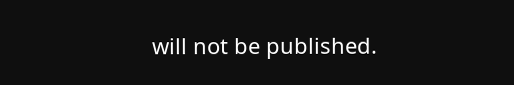will not be published.